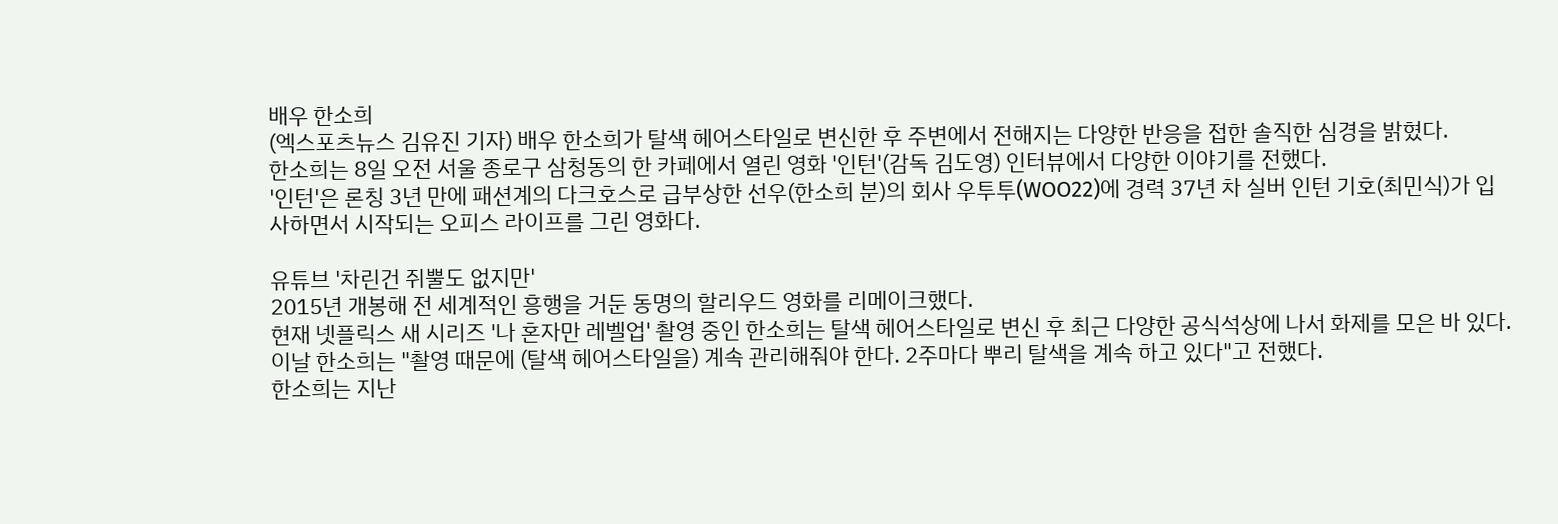배우 한소희
(엑스포츠뉴스 김유진 기자) 배우 한소희가 탈색 헤어스타일로 변신한 후 주변에서 전해지는 다양한 반응을 접한 솔직한 심경을 밝혔다.
한소희는 8일 오전 서울 종로구 삼청동의 한 카페에서 열린 영화 '인턴'(감독 김도영) 인터뷰에서 다양한 이야기를 전했다.
'인턴'은 론칭 3년 만에 패션계의 다크호스로 급부상한 선우(한소희 분)의 회사 우투투(WOO22)에 경력 37년 차 실버 인턴 기호(최민식)가 입사하면서 시작되는 오피스 라이프를 그린 영화다.

유튜브 '차린건 쥐뿔도 없지만'
2015년 개봉해 전 세계적인 흥행을 거둔 동명의 할리우드 영화를 리메이크했다.
현재 넷플릭스 새 시리즈 '나 혼자만 레벨업' 촬영 중인 한소희는 탈색 헤어스타일로 변신 후 최근 다양한 공식석상에 나서 화제를 모은 바 있다.
이날 한소희는 "촬영 때문에 (탈색 헤어스타일을) 계속 관리해줘야 한다. 2주마다 뿌리 탈색을 계속 하고 있다"고 전했다.
한소희는 지난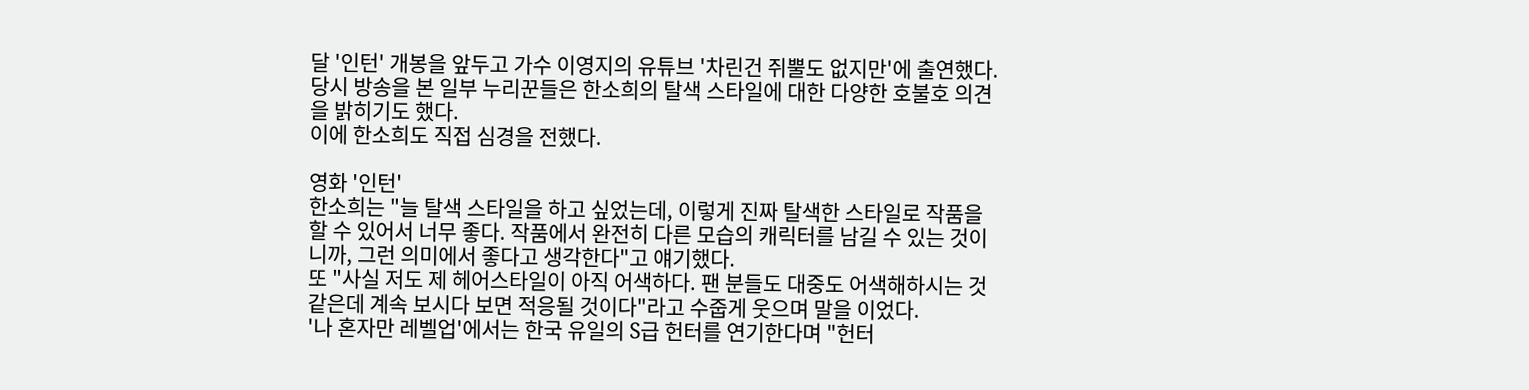달 '인턴' 개봉을 앞두고 가수 이영지의 유튜브 '차린건 쥐뿔도 없지만'에 출연했다.
당시 방송을 본 일부 누리꾼들은 한소희의 탈색 스타일에 대한 다양한 호불호 의견을 밝히기도 했다.
이에 한소희도 직접 심경을 전했다.

영화 '인턴'
한소희는 "늘 탈색 스타일을 하고 싶었는데, 이렇게 진짜 탈색한 스타일로 작품을 할 수 있어서 너무 좋다. 작품에서 완전히 다른 모습의 캐릭터를 남길 수 있는 것이니까, 그런 의미에서 좋다고 생각한다"고 얘기했다.
또 "사실 저도 제 헤어스타일이 아직 어색하다. 팬 분들도 대중도 어색해하시는 것 같은데 계속 보시다 보면 적응될 것이다"라고 수줍게 웃으며 말을 이었다.
'나 혼자만 레벨업'에서는 한국 유일의 S급 헌터를 연기한다며 "헌터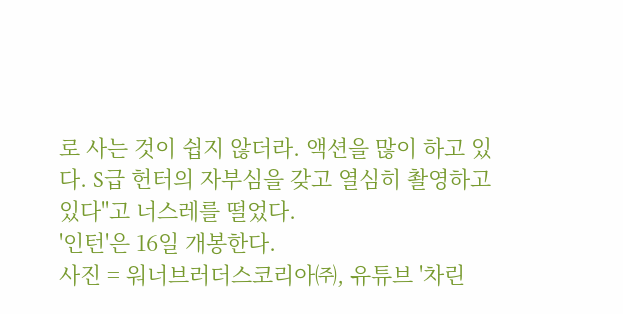로 사는 것이 쉽지 않더라. 액션을 많이 하고 있다. S급 헌터의 자부심을 갖고 열심히 촬영하고 있다"고 너스레를 떨었다.
'인턴'은 16일 개봉한다.
사진 = 워너브러더스코리아㈜, 유튜브 '차린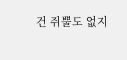건 쥐뿔도 없지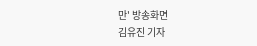만' 방송화면
김유진 기자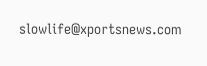slowlife@xportsnews.com